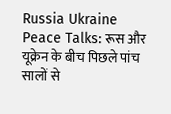Russia Ukraine Peace Talks: रूस और यूक्रेन के बीच पिछले पांच सालों से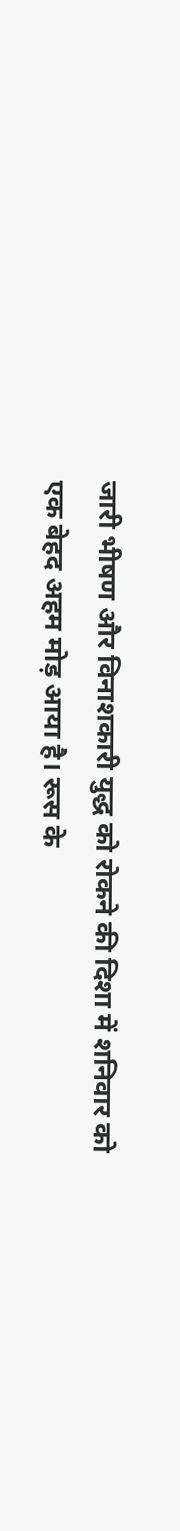जारी भीषण और विनाशकारी युद्ध को रोकने की दिशा में शनिवार को एक बेहद अहम मोड़ आया है। रूस के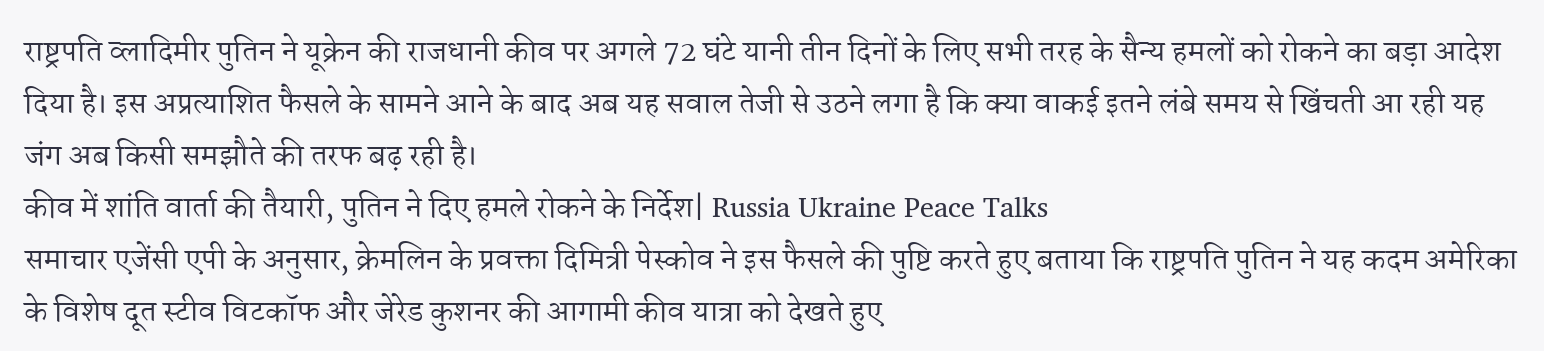राष्ट्रपति व्लादिमीर पुतिन ने यूक्रेन की राजधानी कीव पर अगले 72 घंटे यानी तीन दिनों के लिए सभी तरह के सैन्य हमलों को रोकने का बड़ा आदेश दिया है। इस अप्रत्याशित फैसले के सामने आने के बाद अब यह सवाल तेजी से उठने लगा है कि क्या वाकई इतने लंबे समय से खिंचती आ रही यह जंग अब किसी समझौते की तरफ बढ़ रही है।
कीव में शांति वार्ता की तैयारी, पुतिन ने दिए हमले रोकने के निर्देश| Russia Ukraine Peace Talks
समाचार एजेंसी एपी के अनुसार, क्रेमलिन के प्रवक्ता दिमित्री पेस्कोव ने इस फैसले की पुष्टि करते हुए बताया कि राष्ट्रपति पुतिन ने यह कदम अमेरिका के विशेष दूत स्टीव विटकॉफ और जेरेड कुशनर की आगामी कीव यात्रा को देखते हुए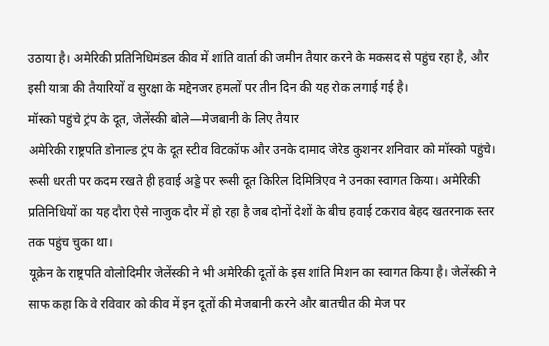उठाया है। अमेरिकी प्रतिनिधिमंडल कीव में शांति वार्ता की जमीन तैयार करने के मकसद से पहुंच रहा है, और इसी यात्रा की तैयारियों व सुरक्षा के मद्देनजर हमलों पर तीन दिन की यह रोक लगाई गई है।
मॉस्को पहुंचे ट्रंप के दूत, जेलेंस्की बोले—मेजबानी के लिए तैयार
अमेरिकी राष्ट्रपति डोनाल्ड ट्रंप के दूत स्टीव विटकॉफ और उनके दामाद जेरेड कुशनर शनिवार को मॉस्को पहुंचे। रूसी धरती पर कदम रखते ही हवाई अड्डे पर रूसी दूत किरिल दिमित्रिएव ने उनका स्वागत किया। अमेरिकी प्रतिनिधियों का यह दौरा ऐसे नाजुक दौर में हो रहा है जब दोनों देशों के बीच हवाई टकराव बेहद खतरनाक स्तर तक पहुंच चुका था।
यूक्रेन के राष्ट्रपति वोलोदिमीर जेलेंस्की ने भी अमेरिकी दूतों के इस शांति मिशन का स्वागत किया है। जेलेंस्की ने साफ कहा कि वे रविवार को कीव में इन दूतों की मेजबानी करने और बातचीत की मेज पर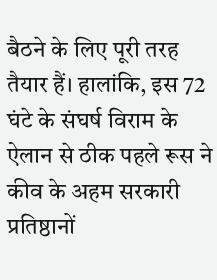बैठने के लिए पूरी तरह तैयार हैं। हालांकि, इस 72 घंटे के संघर्ष विराम के ऐलान से ठीक पहले रूस ने कीव के अहम सरकारी प्रतिष्ठानों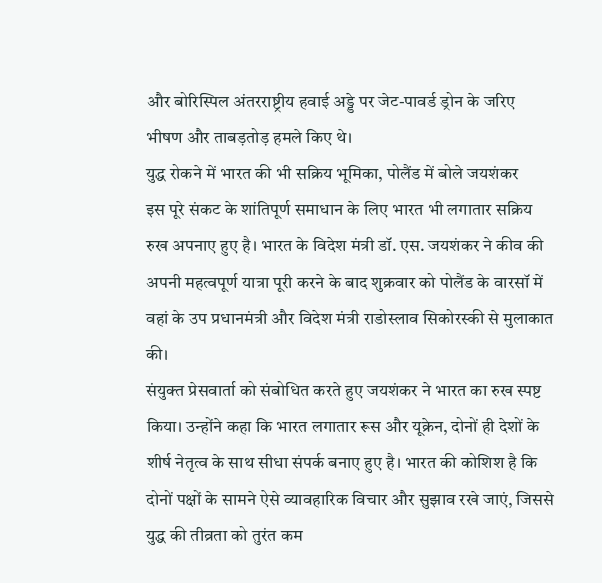और बोरिस्पिल अंतरराष्ट्रीय हवाई अड्डे पर जेट-पावर्ड ड्रोन के जरिए भीषण और ताबड़तोड़ हमले किए थे।
युद्ध रोकने में भारत की भी सक्रिय भूमिका, पोलैंड में बोले जयशंकर
इस पूरे संकट के शांतिपूर्ण समाधान के लिए भारत भी लगातार सक्रिय रुख अपनाए हुए है। भारत के विदेश मंत्री डॉ. एस. जयशंकर ने कीव की अपनी महत्वपूर्ण यात्रा पूरी करने के बाद शुक्रवार को पोलैंड के वारसॉ में वहां के उप प्रधानमंत्री और विदेश मंत्री राडोस्लाव सिकोरस्की से मुलाकात की।
संयुक्त प्रेसवार्ता को संबोधित करते हुए जयशंकर ने भारत का रुख स्पष्ट किया। उन्होंने कहा कि भारत लगातार रूस और यूक्रेन, दोनों ही देशों के शीर्ष नेतृत्व के साथ सीधा संपर्क बनाए हुए है। भारत की कोशिश है कि दोनों पक्षों के सामने ऐसे व्यावहारिक विचार और सुझाव रखे जाएं, जिससे युद्ध की तीव्रता को तुरंत कम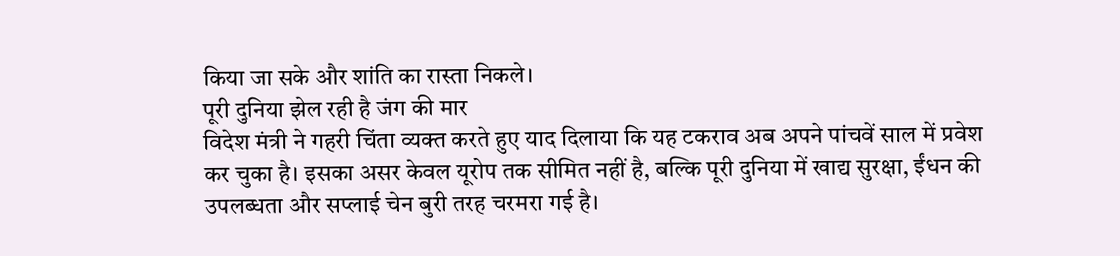किया जा सके और शांति का रास्ता निकले।
पूरी दुनिया झेल रही है जंग की मार
विदेश मंत्री ने गहरी चिंता व्यक्त करते हुए याद दिलाया कि यह टकराव अब अपने पांचवें साल में प्रवेश कर चुका है। इसका असर केवल यूरोप तक सीमित नहीं है, बल्कि पूरी दुनिया में खाद्य सुरक्षा, ईंधन की उपलब्धता और सप्लाई चेन बुरी तरह चरमरा गई है।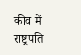कीव में राष्ट्रपति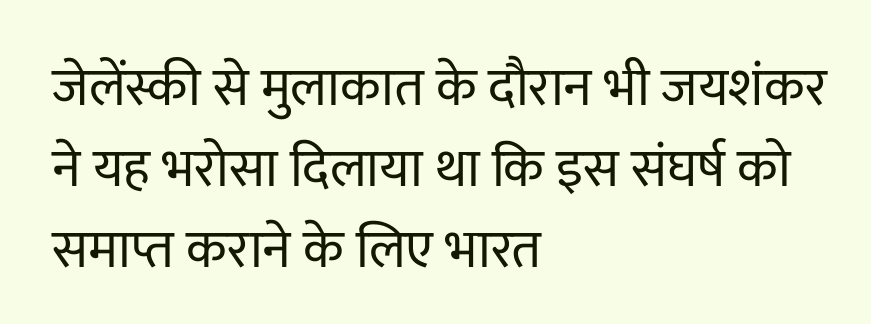जेलेंस्की से मुलाकात के दौरान भी जयशंकर ने यह भरोसा दिलाया था कि इस संघर्ष को समाप्त कराने के लिए भारत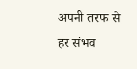अपनी तरफ से हर संभव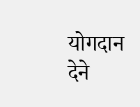योगदान देने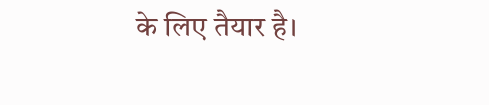के लिए तैयार है।